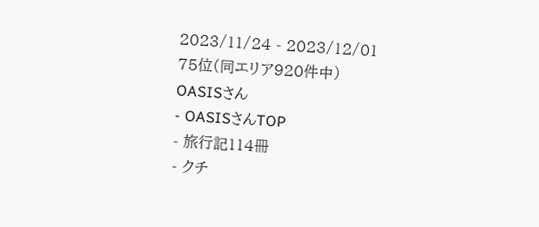2023/11/24 - 2023/12/01
75位(同エリア920件中)
OASISさん
- OASISさんTOP
- 旅行記114冊
- クチ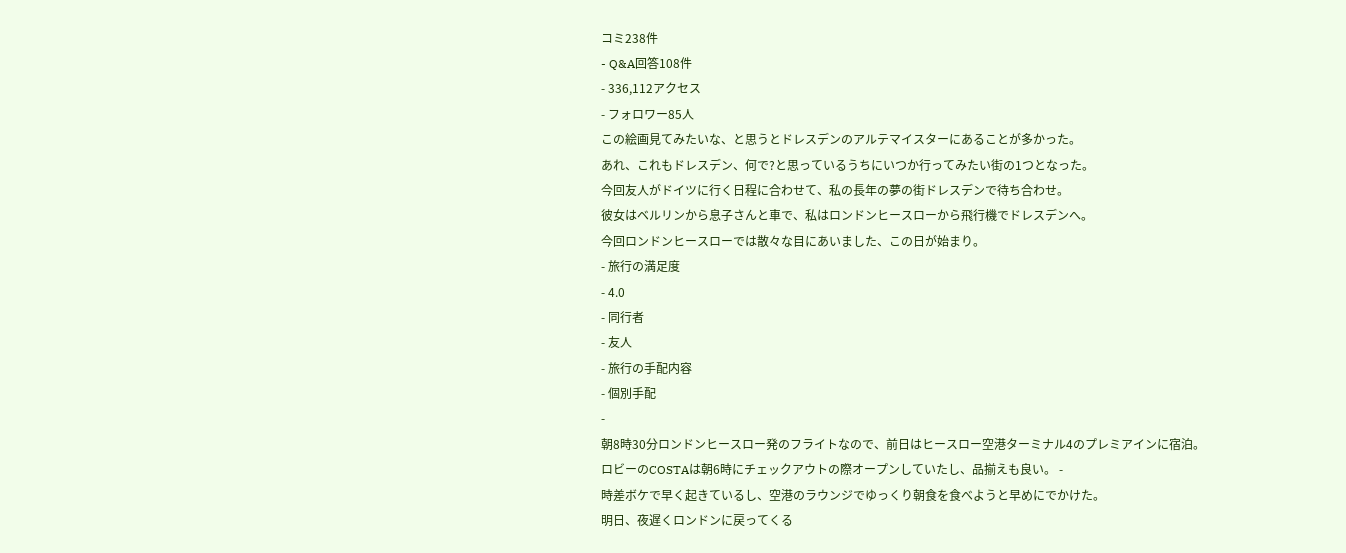コミ238件
- Q&A回答108件
- 336,112アクセス
- フォロワー85人
この絵画見てみたいな、と思うとドレスデンのアルテマイスターにあることが多かった。
あれ、これもドレスデン、何で?と思っているうちにいつか行ってみたい街の1つとなった。
今回友人がドイツに行く日程に合わせて、私の長年の夢の街ドレスデンで待ち合わせ。
彼女はベルリンから息子さんと車で、私はロンドンヒースローから飛行機でドレスデンへ。
今回ロンドンヒースローでは散々な目にあいました、この日が始まり。
- 旅行の満足度
- 4.0
- 同行者
- 友人
- 旅行の手配内容
- 個別手配
-
朝8時30分ロンドンヒースロー発のフライトなので、前日はヒースロー空港ターミナル4のプレミアインに宿泊。
ロビーのCOSTAは朝6時にチェックアウトの際オープンしていたし、品揃えも良い。 -
時差ボケで早く起きているし、空港のラウンジでゆっくり朝食を食べようと早めにでかけた。
明日、夜遅くロンドンに戻ってくる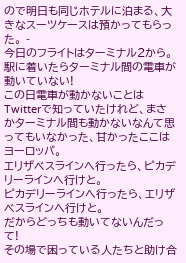ので明日も同じホテルに泊まる、大きなスーツケースは預かってもらった。 -
今日のフライトはターミナル2から。
駅に着いたらターミナル間の電車が動いていない!
この日電車が動かないことはTwitterで知っていたけれど、まさかターミナル間も動かないなんて思ってもいなかった、甘かったここはヨーロッパ。
エリザベスラインへ行ったら、ピカデリーラインへ行けと。
ピカデリーラインへ行ったら、エリザベスラインへ行けと。
だからどっちも動いてないんだって!
その場で困っている人たちと助け合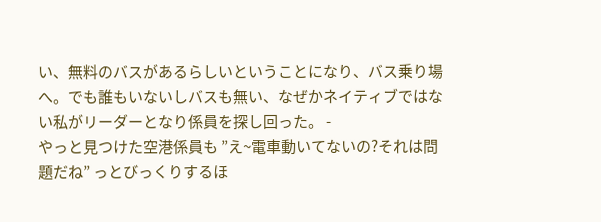い、無料のバスがあるらしいということになり、バス乗り場へ。でも誰もいないしバスも無い、なぜかネイティブではない私がリーダーとなり係員を探し回った。 -
やっと見つけた空港係員も ”え~電車動いてないの?それは問題だね” っとびっくりするほ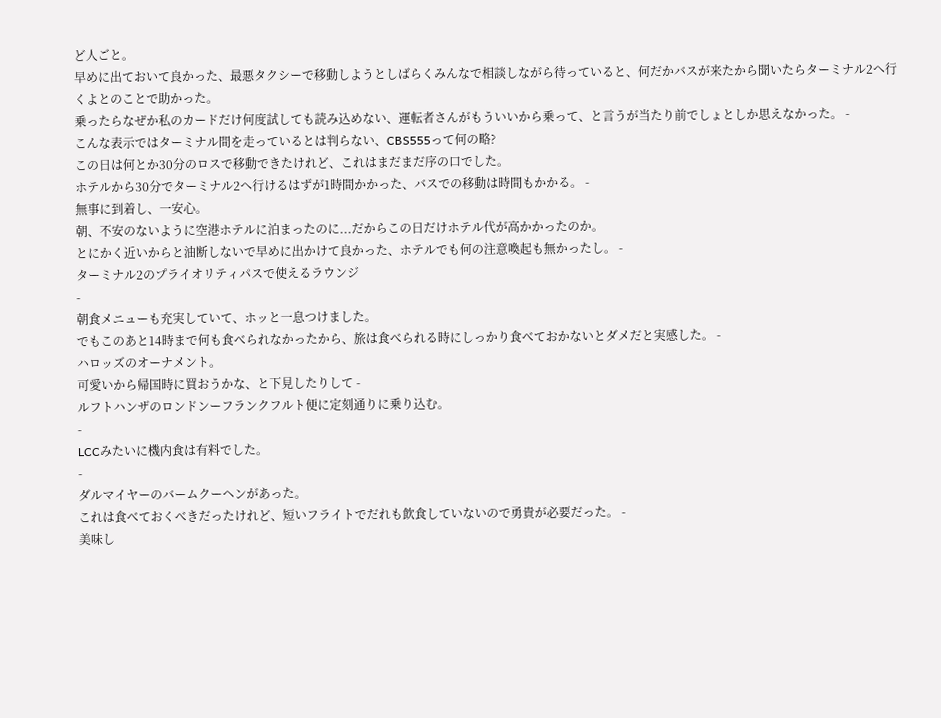ど人ごと。
早めに出ておいて良かった、最悪タクシーで移動しようとしばらくみんなで相談しながら待っていると、何だかバスが来たから聞いたらターミナル2へ行くよとのことで助かった。
乗ったらなぜか私のカードだけ何度試しても読み込めない、運転者さんがもういいから乗って、と言うが当たり前でしょとしか思えなかった。 -
こんな表示ではターミナル間を走っているとは判らない、CBS555って何の略?
この日は何とか30分のロスで移動できたけれど、これはまだまだ序の口でした。
ホテルから30分でターミナル2へ行けるはずが1時間かかった、バスでの移動は時間もかかる。 -
無事に到着し、一安心。
朝、不安のないように空港ホテルに泊まったのに...だからこの日だけホテル代が高かかったのか。
とにかく近いからと油断しないで早めに出かけて良かった、ホテルでも何の注意喚起も無かったし。 -
ターミナル2のプライオリティパスで使えるラウンジ
-
朝食メニューも充実していて、ホッと一息つけました。
でもこのあと14時まで何も食べられなかったから、旅は食べられる時にしっかり食べておかないとダメだと実感した。 -
ハロッズのオーナメント。
可愛いから帰国時に買おうかな、と下見したりして -
ルフトハンザのロンドンーフランクフルト便に定刻通りに乗り込む。
-
LCCみたいに機内食は有料でした。
-
ダルマイヤーのバームクーヘンがあった。
これは食べておくべきだったけれど、短いフライトでだれも飲食していないので勇貴が必要だった。 -
美味し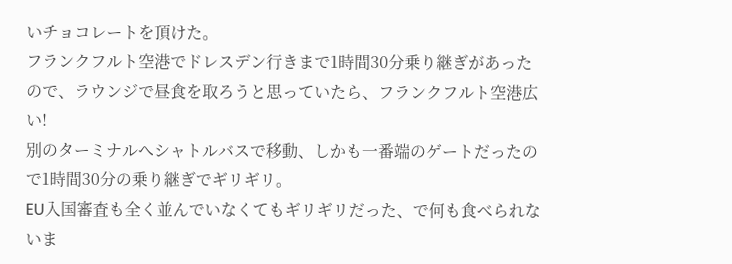いチョコレートを頂けた。
フランクフルト空港でドレスデン行きまで1時間30分乗り継ぎがあったので、ラウンジで昼食を取ろうと思っていたら、フランクフルト空港広い!
別のターミナルへシャトルバスで移動、しかも一番端のゲートだったので1時間30分の乗り継ぎでギリギリ。
EU入国審査も全く並んでいなくてもギリギリだった、で何も食べられないま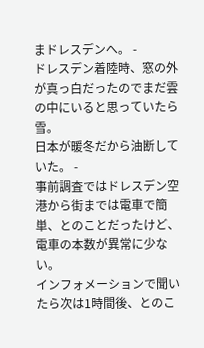まドレスデンへ。 -
ドレスデン着陸時、窓の外が真っ白だったのでまだ雲の中にいると思っていたら雪。
日本が暖冬だから油断していた。 -
事前調査ではドレスデン空港から街までは電車で簡単、とのことだったけど、電車の本数が異常に少ない。
インフォメーションで聞いたら次は1時間後、とのこ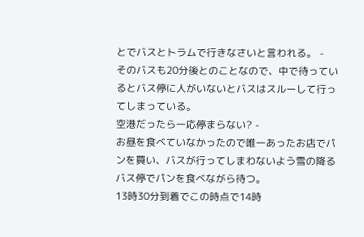とでバスとトラムで行きなさいと言われる。 -
そのバスも20分後とのことなので、中で待っているとバス停に人がいないとバスはスルーして行ってしまっている。
空港だったら一応停まらない? -
お昼を食べていなかったので唯一あったお店でパンを買い、バスが行ってしまわないよう雪の降るバス停でパンを食べながら待つ。
13時30分到着でこの時点で14時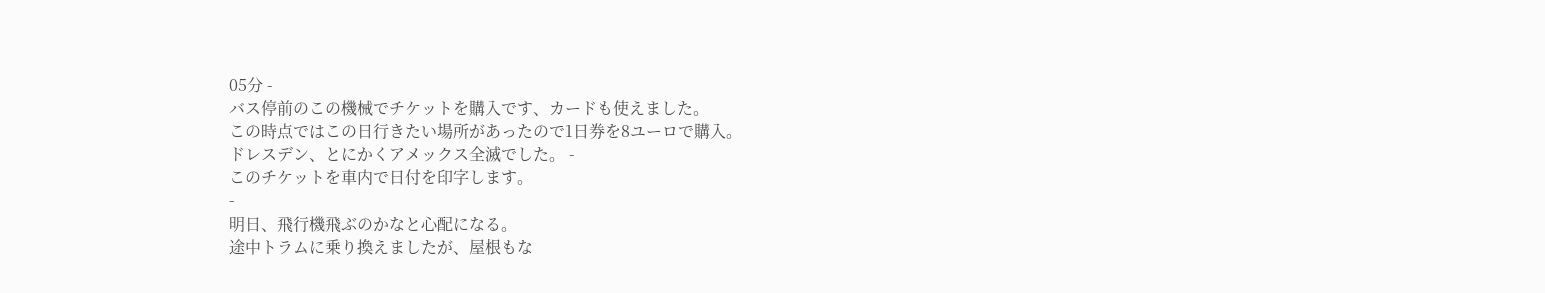05分 -
バス停前のこの機械でチケットを購入です、カードも使えました。
この時点ではこの日行きたい場所があったので1日券を8ユーロで購入。
ドレスデン、とにかくアメックス全滅でした。 -
このチケットを車内で日付を印字します。
-
明日、飛行機飛ぶのかなと心配になる。
途中トラムに乗り換えましたが、屋根もな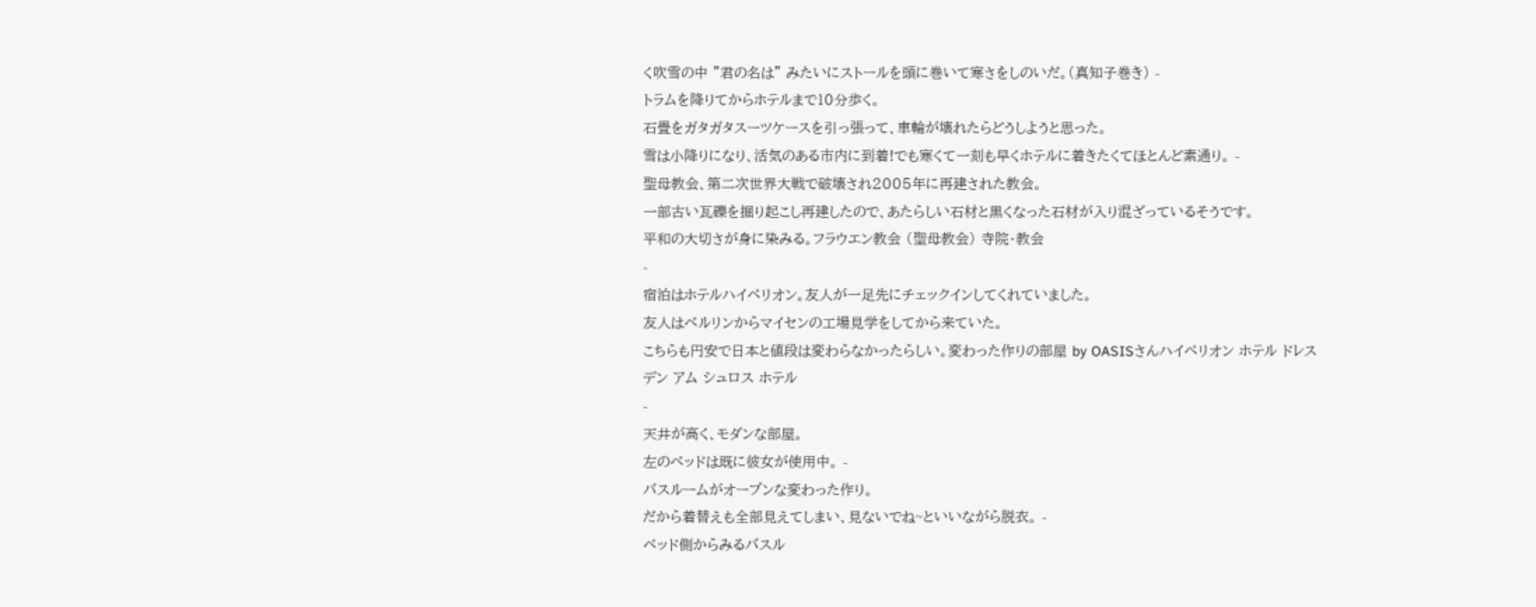く吹雪の中 ”君の名は” みたいにストールを頭に巻いて寒さをしのいだ。(真知子巻き) -
トラムを降りてからホテルまで10分歩く。
石畳をガタガタスーツケースを引っ張って、車輪が壊れたらどうしようと思った。
雪は小降りになり、活気のある市内に到着!でも寒くて一刻も早くホテルに着きたくてほとんど素通り。 -
聖母教会、第二次世界大戦で破壊され2005年に再建された教会。
一部古い瓦礫を掘り起こし再建したので、あたらしい石材と黒くなった石材が入り混ざっているそうです。
平和の大切さが身に染みる。フラウエン教会 (聖母教会) 寺院・教会
-
宿泊はホテルハイペリオン。友人が一足先にチェックインしてくれていました。
友人はベルリンからマイセンの工場見学をしてから来ていた。
こちらも円安で日本と値段は変わらなかったらしい。変わった作りの部屋 by OASISさんハイペリオン ホテル ドレスデン アム シュロス ホテル
-
天井が高く、モダンな部屋。
左のベッドは既に彼女が使用中。 -
バスルームがオープンな変わった作り。
だから着替えも全部見えてしまい、見ないでね~といいながら脱衣。 -
ベッド側からみるバスル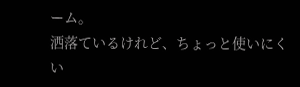ーム。
洒落ているけれど、ちょっと使いにくい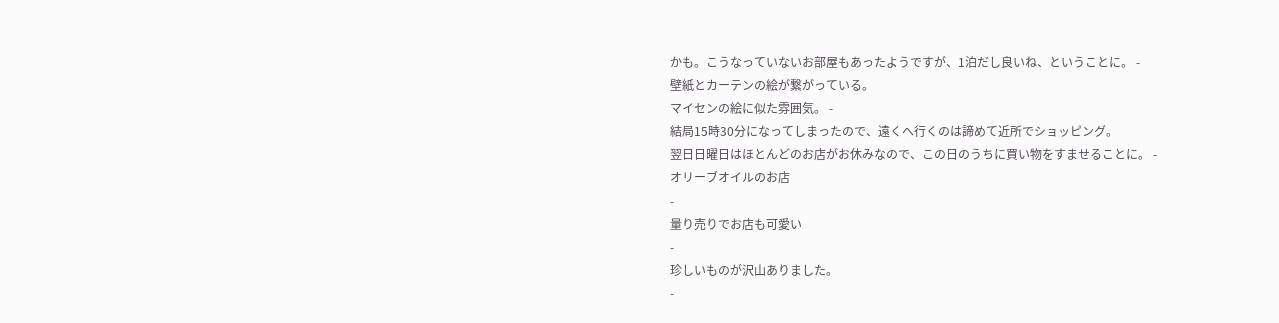かも。こうなっていないお部屋もあったようですが、1泊だし良いね、ということに。 -
壁紙とカーテンの絵が繋がっている。
マイセンの絵に似た雰囲気。 -
結局15時30分になってしまったので、遠くへ行くのは諦めて近所でショッピング。
翌日日曜日はほとんどのお店がお休みなので、この日のうちに買い物をすませることに。 -
オリーブオイルのお店
-
量り売りでお店も可愛い
-
珍しいものが沢山ありました。
-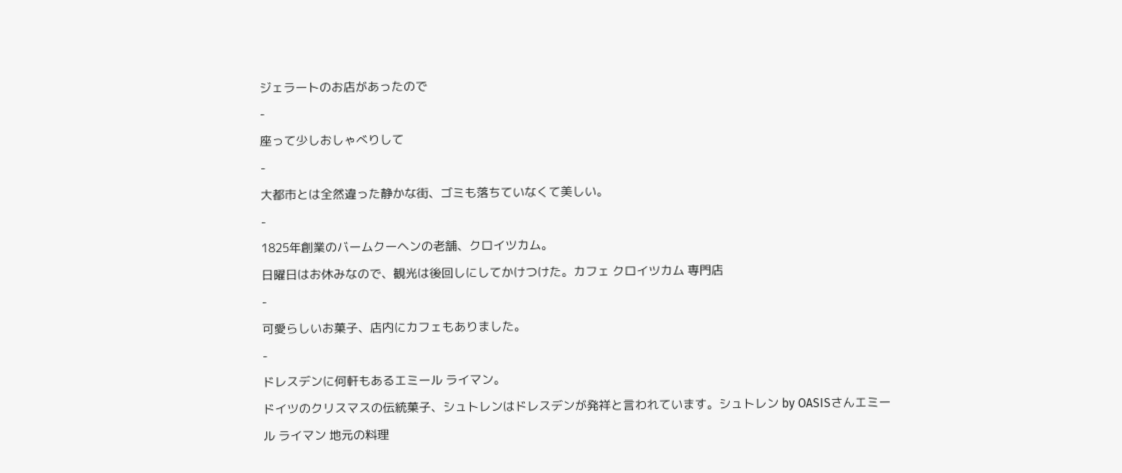ジェラートのお店があったので
-
座って少しおしゃべりして
-
大都市とは全然違った静かな街、ゴミも落ちていなくて美しい。
-
1825年創業のバームクーヘンの老舗、クロイツカム。
日曜日はお休みなので、観光は後回しにしてかけつけた。カフェ クロイツカム 専門店
-
可愛らしいお菓子、店内にカフェもありました。
-
ドレスデンに何軒もあるエミール ライマン。
ドイツのクリスマスの伝統菓子、シュトレンはドレスデンが発祥と言われています。シュトレン by OASISさんエミール ライマン 地元の料理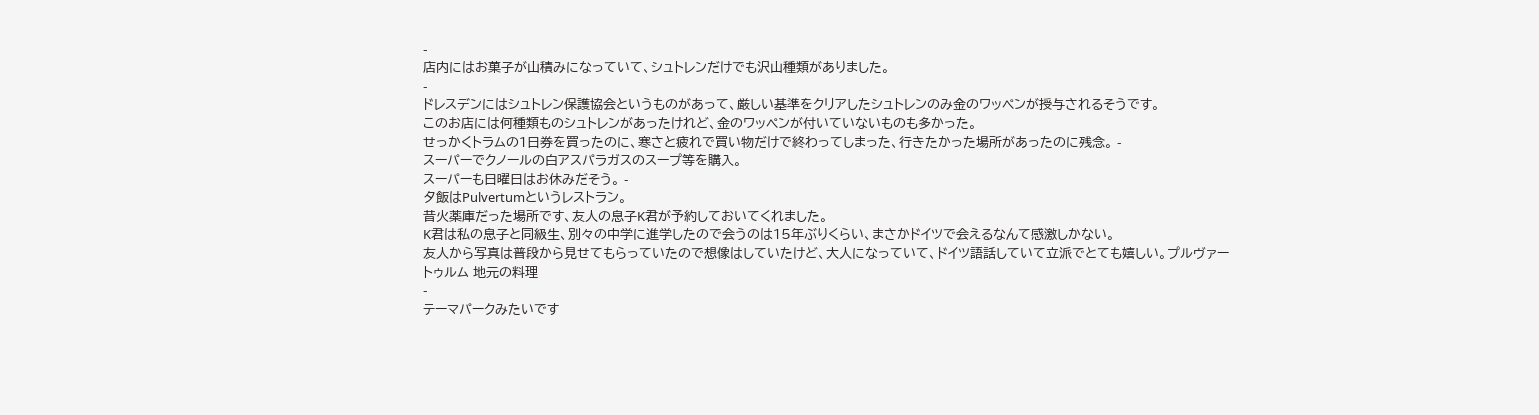-
店内にはお菓子が山積みになっていて、シュトレンだけでも沢山種類がありました。
-
ドレスデンにはシュトレン保護協会というものがあって、厳しい基準をクリアしたシュトレンのみ金のワッペンが授与されるそうです。
このお店には何種類ものシュトレンがあったけれど、金のワッペンが付いていないものも多かった。
せっかくトラムの1日券を買ったのに、寒さと疲れで買い物だけで終わってしまった、行きたかった場所があったのに残念。 -
スーパーでクノールの白アスパラガスのスープ等を購入。
スーパーも日曜日はお休みだそう。 -
夕飯はPulvertumというレストラン。
昔火薬庫だった場所です、友人の息子K君が予約しておいてくれました。
K君は私の息子と同級生、別々の中学に進学したので会うのは15年ぶりくらい、まさかドイツで会えるなんて感激しかない。
友人から写真は普段から見せてもらっていたので想像はしていたけど、大人になっていて、ドイツ語話していて立派でとても嬉しい。プルヴァートゥルム 地元の料理
-
テーマパークみたいです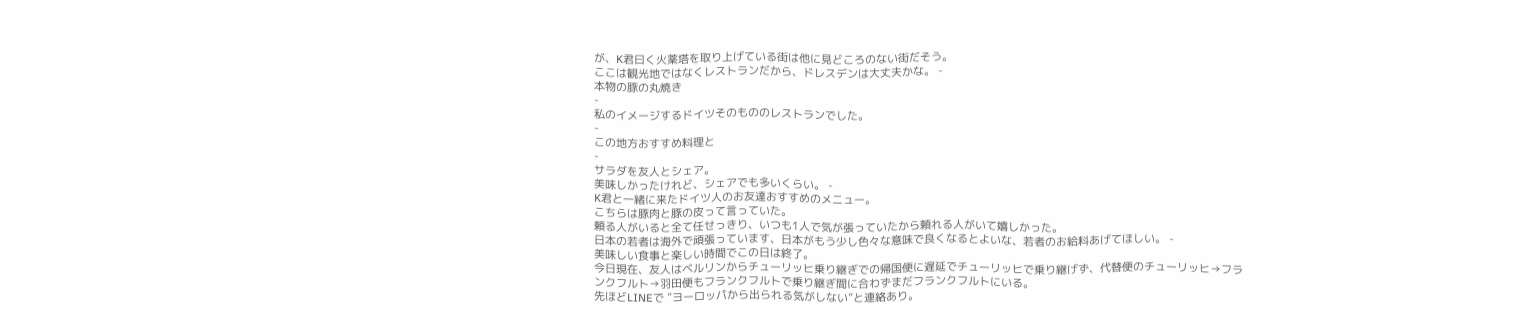が、K君曰く火薬塔を取り上げている街は他に見どころのない街だそう。
ここは観光地ではなくレストランだから、ドレスデンは大丈夫かな。 -
本物の豚の丸焼き
-
私のイメージするドイツそのもののレストランでした。
-
この地方おすすめ料理と
-
サラダを友人とシェア。
美味しかったけれど、シェアでも多いくらい。 -
K君と一緒に来たドイツ人のお友達おすすめのメニュー。
こちらは豚肉と豚の皮って言っていた。
頼る人がいると全て任せっきり、いつも1人で気が張っていたから頼れる人がいて嬉しかった。
日本の若者は海外で頑張っています、日本がもう少し色々な意味で良くなるとよいな、若者のお給料あげてほしい。 -
美味しい食事と楽しい時間でこの日は終了。
今日現在、友人はベルリンからチューリッヒ乗り継ぎでの帰国便に遅延でチューリッヒで乗り継げず、代替便のチューリッヒ→フランクフルト→羽田便もフランクフルトで乗り継ぎ間に合わずまだフランクフルトにいる。
先ほどLINEで ”ヨーロッパから出られる気がしない”と連絡あり。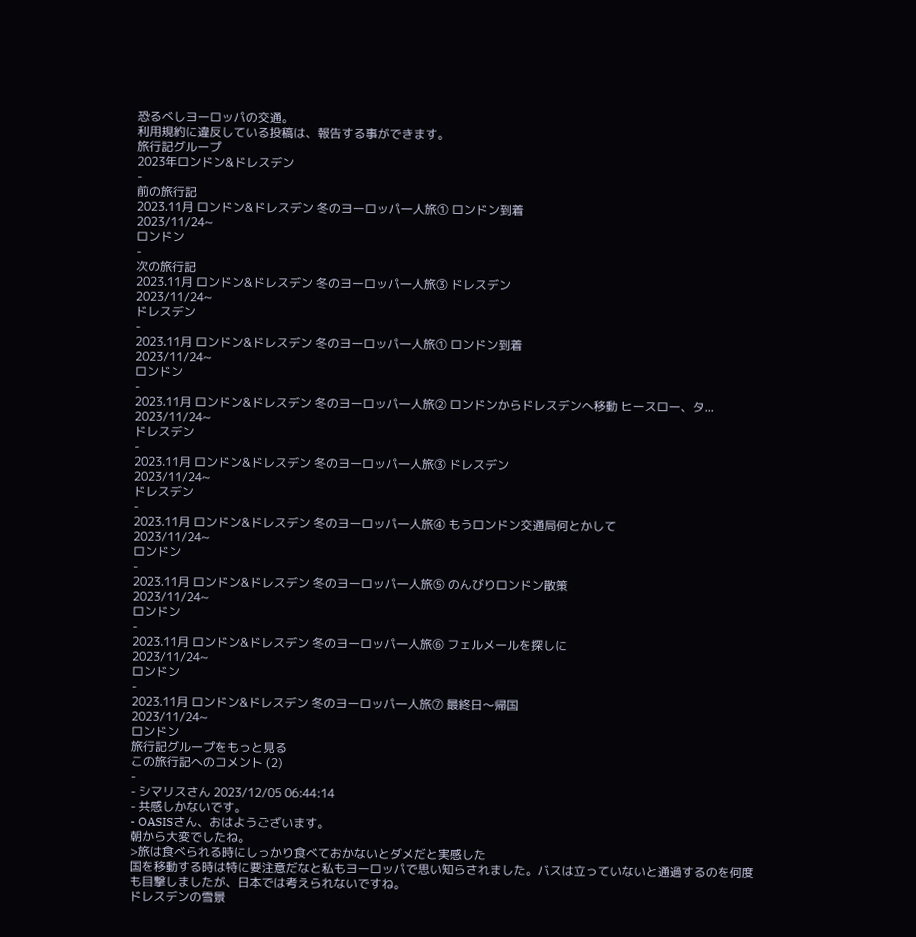恐るべしヨーロッパの交通。
利用規約に違反している投稿は、報告する事ができます。
旅行記グループ
2023年ロンドン&ドレスデン
-
前の旅行記
2023.11月 ロンドン&ドレスデン 冬のヨーロッパ一人旅① ロンドン到着
2023/11/24~
ロンドン
-
次の旅行記
2023.11月 ロンドン&ドレスデン 冬のヨーロッパ一人旅③ ドレスデン
2023/11/24~
ドレスデン
-
2023.11月 ロンドン&ドレスデン 冬のヨーロッパ一人旅① ロンドン到着
2023/11/24~
ロンドン
-
2023.11月 ロンドン&ドレスデン 冬のヨーロッパ一人旅② ロンドンからドレスデンへ移動 ヒースロー、タ...
2023/11/24~
ドレスデン
-
2023.11月 ロンドン&ドレスデン 冬のヨーロッパ一人旅③ ドレスデン
2023/11/24~
ドレスデン
-
2023.11月 ロンドン&ドレスデン 冬のヨーロッパ一人旅④ もうロンドン交通局何とかして
2023/11/24~
ロンドン
-
2023.11月 ロンドン&ドレスデン 冬のヨーロッパ一人旅⑤ のんびりロンドン散策
2023/11/24~
ロンドン
-
2023.11月 ロンドン&ドレスデン 冬のヨーロッパ一人旅⑥ フェルメールを探しに
2023/11/24~
ロンドン
-
2023.11月 ロンドン&ドレスデン 冬のヨーロッパ一人旅⑦ 最終日〜帰国
2023/11/24~
ロンドン
旅行記グループをもっと見る
この旅行記へのコメント (2)
-
- シマリスさん 2023/12/05 06:44:14
- 共感しかないです。
- OASISさん、おはようございます。
朝から大変でしたね。
>旅は食べられる時にしっかり食べておかないとダメだと実感した
国を移動する時は特に要注意だなと私もヨーロッパで思い知らされました。バスは立っていないと通過するのを何度も目撃しましたが、日本では考えられないですね。
ドレスデンの雪景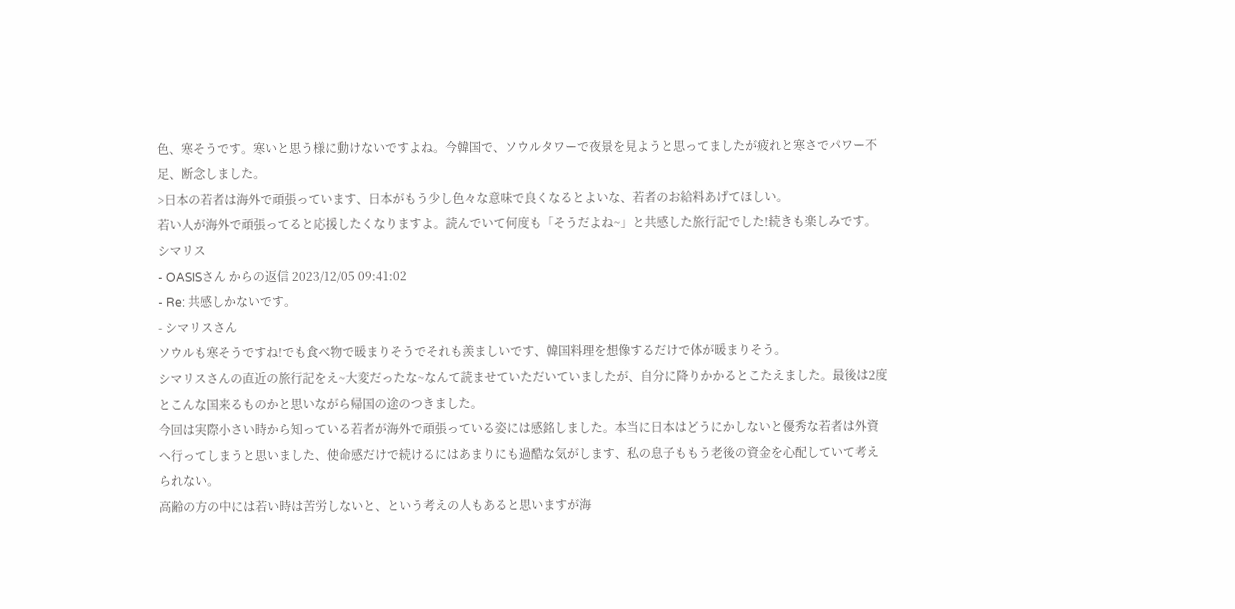色、寒そうです。寒いと思う様に動けないですよね。今韓国で、ソウルタワーで夜景を見ようと思ってましたが疲れと寒さでパワー不足、断念しました。
>日本の若者は海外で頑張っています、日本がもう少し色々な意味で良くなるとよいな、若者のお給料あげてほしい。
若い人が海外で頑張ってると応援したくなりますよ。読んでいて何度も「そうだよね~」と共感した旅行記でした!続きも楽しみです。
シマリス
- OASISさん からの返信 2023/12/05 09:41:02
- Re: 共感しかないです。
- シマリスさん
ソウルも寒そうですね!でも食べ物で暖まりそうでそれも羨ましいです、韓国料理を想像するだけで体が暖まりそう。
シマリスさんの直近の旅行記をえ~大変だったな~なんて読ませていただいていましたが、自分に降りかかるとこたえました。最後は2度とこんな国来るものかと思いながら帰国の途のつきました。
今回は実際小さい時から知っている若者が海外で頑張っている姿には感銘しました。本当に日本はどうにかしないと優秀な若者は外資へ行ってしまうと思いました、使命感だけで続けるにはあまりにも過酷な気がします、私の息子ももう老後の資金を心配していて考えられない。
高齢の方の中には若い時は苦労しないと、という考えの人もあると思いますが海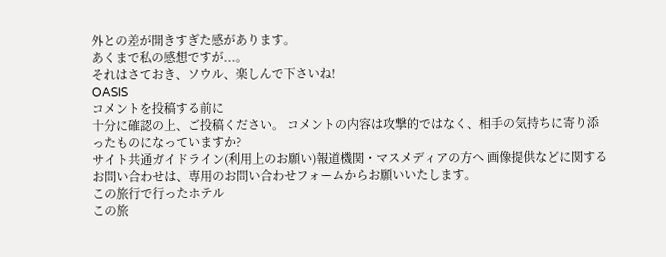外との差が開きすぎた感があります。
あくまで私の感想ですが...。
それはさておき、ソウル、楽しんで下さいね!
OASIS
コメントを投稿する前に
十分に確認の上、ご投稿ください。 コメントの内容は攻撃的ではなく、相手の気持ちに寄り添ったものになっていますか?
サイト共通ガイドライン(利用上のお願い)報道機関・マスメディアの方へ 画像提供などに関するお問い合わせは、専用のお問い合わせフォームからお願いいたします。
この旅行で行ったホテル
この旅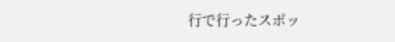行で行ったスポッ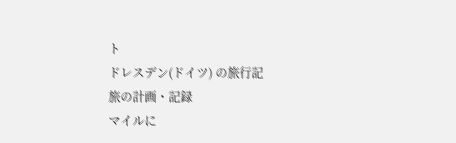ト
ドレスデン(ドイツ) の旅行記
旅の計画・記録
マイルに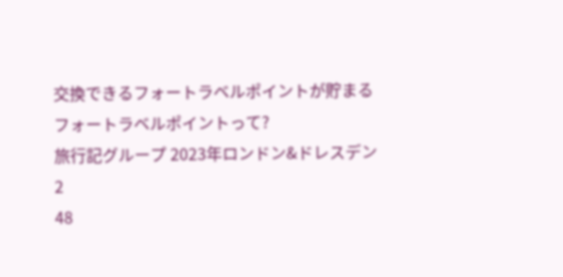交換できるフォートラベルポイントが貯まる
フォートラベルポイントって?
旅行記グループ 2023年ロンドン&ドレスデン
2
48